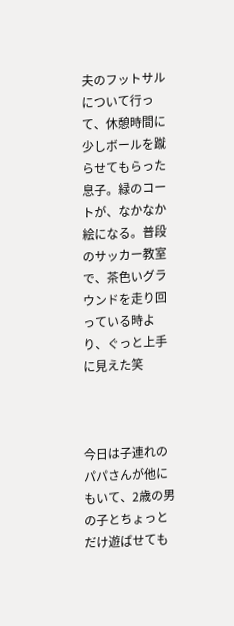夫のフットサルについて行って、休憩時間に少しボールを蹴らせてもらった息子。緑のコートが、なかなか絵になる。普段のサッカー教室で、茶色いグラウンドを走り回っている時より、ぐっと上手に見えた笑



今日は子連れのパパさんが他にもいて、2歳の男の子とちょっとだけ遊ばせても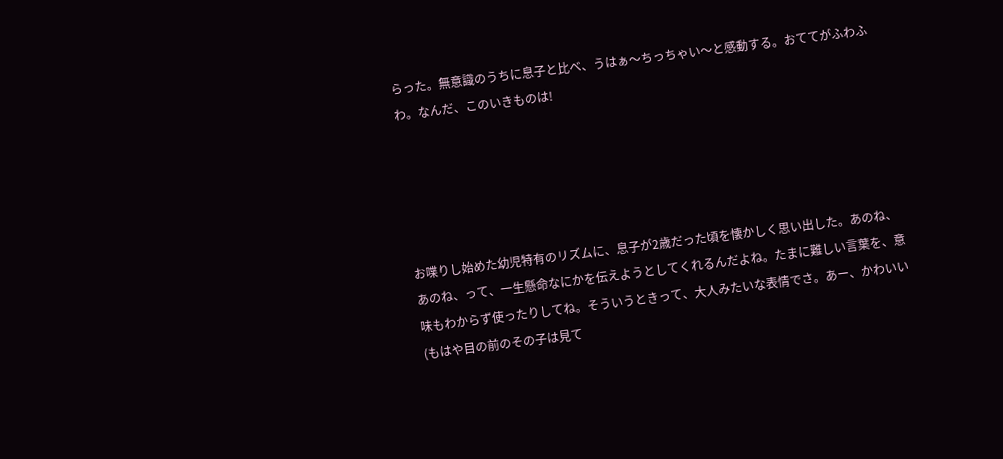らった。無意識のうちに息子と比べ、うはぁ〜ちっちゃい〜と感動する。おててがふわふわ。なんだ、このいきものは!





お喋りし始めた幼児特有のリズムに、息子が2歳だった頃を懐かしく思い出した。あのね、あのね、って、一生懸命なにかを伝えようとしてくれるんだよね。たまに難しい言葉を、意味もわからず使ったりしてね。そういうときって、大人みたいな表情でさ。あー、かわいい(もはや目の前のその子は見て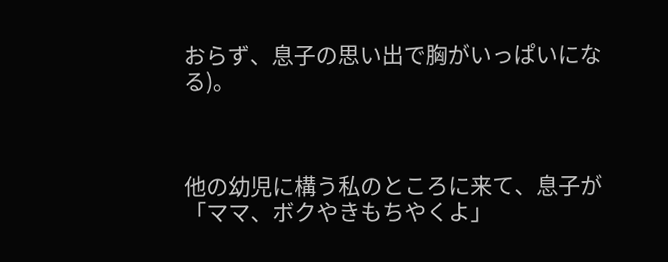おらず、息子の思い出で胸がいっぱいになる)。



他の幼児に構う私のところに来て、息子が「ママ、ボクやきもちやくよ」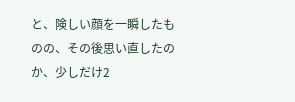と、険しい顔を一瞬したものの、その後思い直したのか、少しだけ2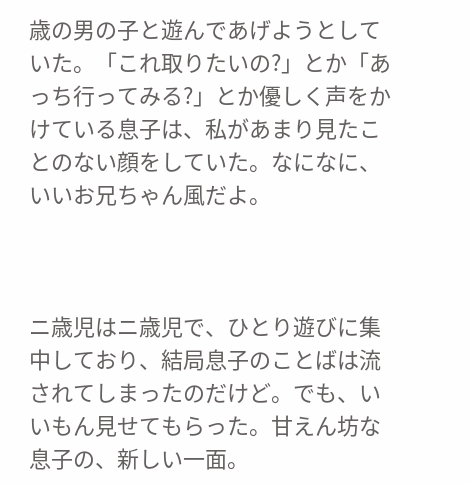歳の男の子と遊んであげようとしていた。「これ取りたいの?」とか「あっち行ってみる?」とか優しく声をかけている息子は、私があまり見たことのない顔をしていた。なになに、いいお兄ちゃん風だよ。



ニ歳児はニ歳児で、ひとり遊びに集中しており、結局息子のことばは流されてしまったのだけど。でも、いいもん見せてもらった。甘えん坊な息子の、新しい一面。